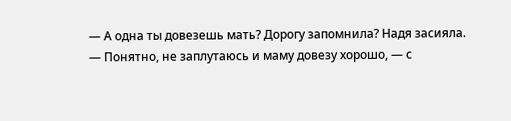— А одна ты довезешь мать? Дорогу запомнила? Надя засияла.
— Понятно, не заплутаюсь и маму довезу хорошо, — с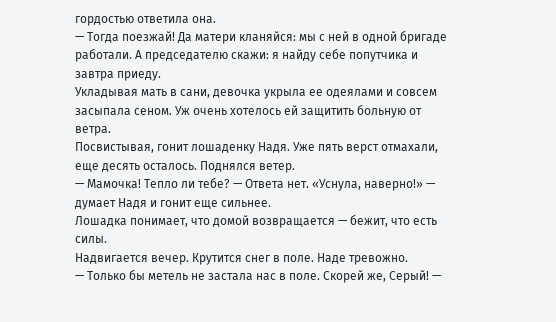гордостью ответила она.
— Тогда поезжай! Да матери кланяйся: мы с ней в одной бригаде работали. А председателю скажи: я найду себе попутчика и завтра приеду.
Укладывая мать в сани, девочка укрыла ее одеялами и совсем засыпала сеном. Уж очень хотелось ей защитить больную от ветра.
Посвистывая, гонит лошаденку Надя. Уже пять верст отмахали, еще десять осталось. Поднялся ветер.
— Мамочка! Тепло ли тебе? — Ответа нет. «Уснула, наверно!» — думает Надя и гонит еще сильнее.
Лошадка понимает, что домой возвращается — бежит, что есть силы.
Надвигается вечер. Крутится снег в поле. Наде тревожно.
— Только бы метель не застала нас в поле. Скорей же, Серый! —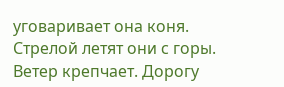уговаривает она коня.
Стрелой летят они с горы. Ветер крепчает. Дорогу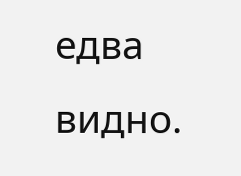едва видно.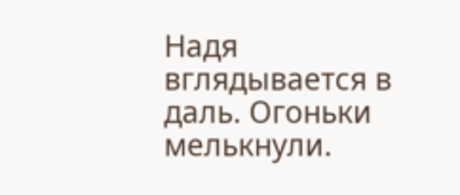Надя вглядывается в даль. Огоньки мелькнули.